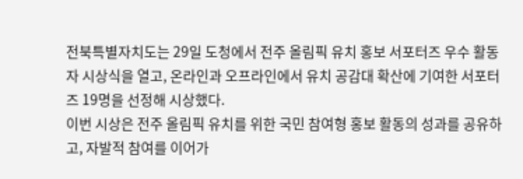전북특별자치도는 29일 도청에서 전주 올림픽 유치 홍보 서포터즈 우수 활동자 시상식을 열고, 온라인과 오프라인에서 유치 공감대 확산에 기여한 서포터즈 19명을 선정해 시상했다.
이번 시상은 전주 올림픽 유치를 위한 국민 참여형 홍보 활동의 성과를 공유하고, 자발적 참여를 이어가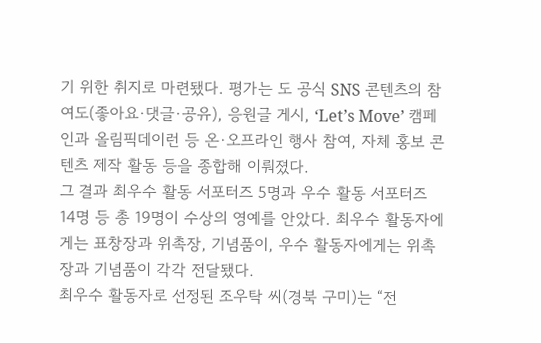기 위한 취지로 마련됐다. 평가는 도 공식 SNS 콘텐츠의 참여도(좋아요·댓글·공유), 응원글 게시, ‘Let’s Move’ 캠페인과 올림픽데이런 등 온·오프라인 행사 참여, 자체 홍보 콘텐츠 제작 활동 등을 종합해 이뤄졌다.
그 결과 최우수 활동 서포터즈 5명과 우수 활동 서포터즈 14명 등 총 19명이 수상의 영예를 안았다. 최우수 활동자에게는 표창장과 위촉장, 기념품이, 우수 활동자에게는 위촉장과 기념품이 각각 전달됐다.
최우수 활동자로 선정된 조우탁 씨(경북 구미)는 “전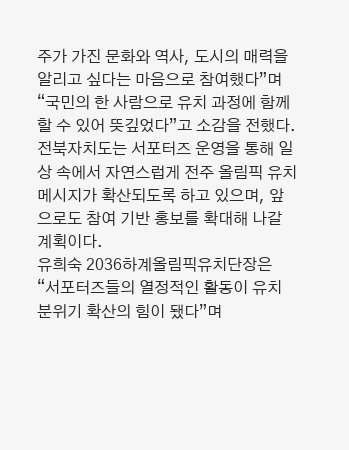주가 가진 문화와 역사, 도시의 매력을 알리고 싶다는 마음으로 참여했다”며 “국민의 한 사람으로 유치 과정에 함께할 수 있어 뜻깊었다”고 소감을 전했다.
전북자치도는 서포터즈 운영을 통해 일상 속에서 자연스럽게 전주 올림픽 유치 메시지가 확산되도록 하고 있으며, 앞으로도 참여 기반 홍보를 확대해 나갈 계획이다.
유희숙 2036하계올림픽유치단장은 “서포터즈들의 열정적인 활동이 유치 분위기 확산의 힘이 됐다”며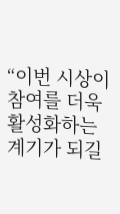“이번 시상이 참여를 더욱 활성화하는 계기가 되길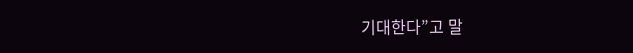기대한다”고 말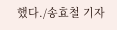했다./송효철 기자